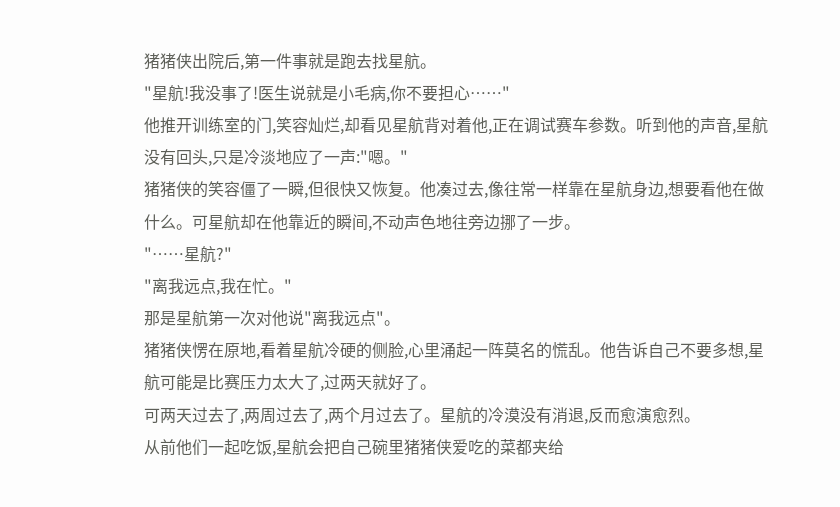猪猪侠出院后,第一件事就是跑去找星航。
"星航!我没事了!医生说就是小毛病,你不要担心……"
他推开训练室的门,笑容灿烂,却看见星航背对着他,正在调试赛车参数。听到他的声音,星航没有回头,只是冷淡地应了一声:"嗯。"
猪猪侠的笑容僵了一瞬,但很快又恢复。他凑过去,像往常一样靠在星航身边,想要看他在做什么。可星航却在他靠近的瞬间,不动声色地往旁边挪了一步。
"……星航?"
"离我远点,我在忙。"
那是星航第一次对他说"离我远点"。
猪猪侠愣在原地,看着星航冷硬的侧脸,心里涌起一阵莫名的慌乱。他告诉自己不要多想,星航可能是比赛压力太大了,过两天就好了。
可两天过去了,两周过去了,两个月过去了。星航的冷漠没有消退,反而愈演愈烈。
从前他们一起吃饭,星航会把自己碗里猪猪侠爱吃的菜都夹给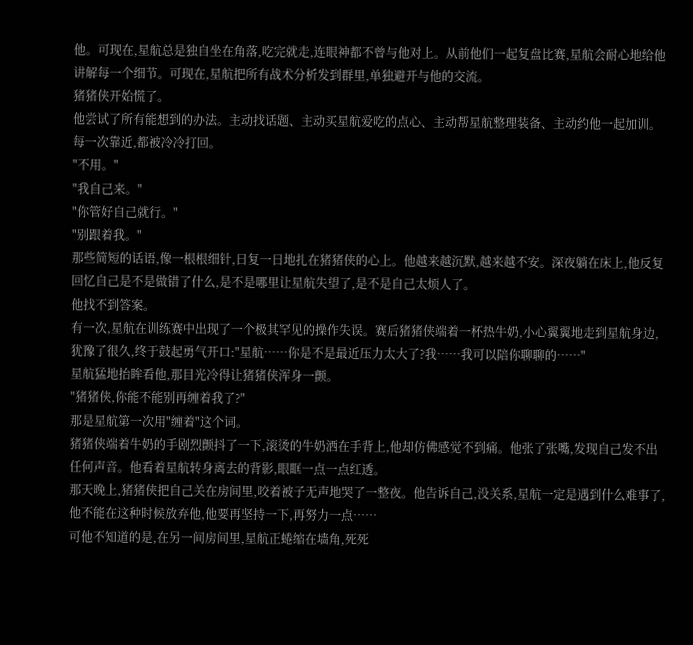他。可现在,星航总是独自坐在角落,吃完就走,连眼神都不曾与他对上。从前他们一起复盘比赛,星航会耐心地给他讲解每一个细节。可现在,星航把所有战术分析发到群里,单独避开与他的交流。
猪猪侠开始慌了。
他尝试了所有能想到的办法。主动找话题、主动买星航爱吃的点心、主动帮星航整理装备、主动约他一起加训。每一次靠近,都被冷冷打回。
"不用。"
"我自己来。"
"你管好自己就行。"
"别跟着我。"
那些简短的话语,像一根根细针,日复一日地扎在猪猪侠的心上。他越来越沉默,越来越不安。深夜躺在床上,他反复回忆自己是不是做错了什么,是不是哪里让星航失望了,是不是自己太烦人了。
他找不到答案。
有一次,星航在训练赛中出现了一个极其罕见的操作失误。赛后猪猪侠端着一杯热牛奶,小心翼翼地走到星航身边,犹豫了很久,终于鼓起勇气开口:"星航……你是不是最近压力太大了?我……我可以陪你聊聊的……"
星航猛地抬眸看他,那目光冷得让猪猪侠浑身一颤。
"猪猪侠,你能不能别再缠着我了?"
那是星航第一次用"缠着"这个词。
猪猪侠端着牛奶的手剧烈颤抖了一下,滚烫的牛奶洒在手背上,他却仿佛感觉不到痛。他张了张嘴,发现自己发不出任何声音。他看着星航转身离去的背影,眼眶一点一点红透。
那天晚上,猪猪侠把自己关在房间里,咬着被子无声地哭了一整夜。他告诉自己,没关系,星航一定是遇到什么难事了,他不能在这种时候放弃他,他要再坚持一下,再努力一点……
可他不知道的是,在另一间房间里,星航正蜷缩在墙角,死死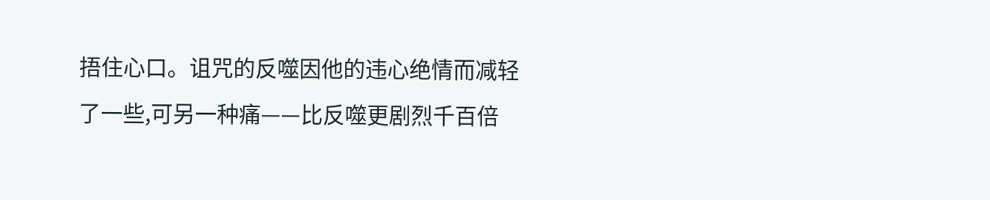捂住心口。诅咒的反噬因他的违心绝情而减轻了一些,可另一种痛——比反噬更剧烈千百倍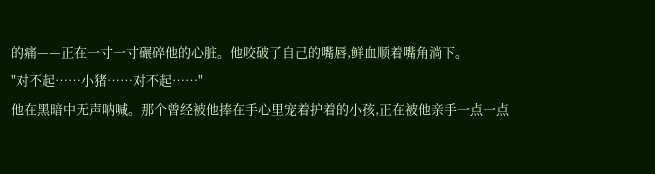的痛——正在一寸一寸碾碎他的心脏。他咬破了自己的嘴唇,鲜血顺着嘴角淌下。
"对不起……小猪……对不起……"
他在黑暗中无声呐喊。那个曾经被他捧在手心里宠着护着的小孩,正在被他亲手一点一点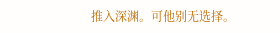推入深渊。可他别无选择。